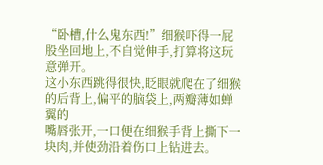“卧槽,什么鬼东西!”细猴吓得一屁股坐回地上,不自觉伸手,打算将这玩意弹开。
这小东西跳得很快,眨眼就爬在了细猴的后背上,偏平的脑袋上,两瓣薄如蝉翼的
嘴唇张开,一口便在细猴手背上撕下一块肉,并使劲沿着伤口上钻进去。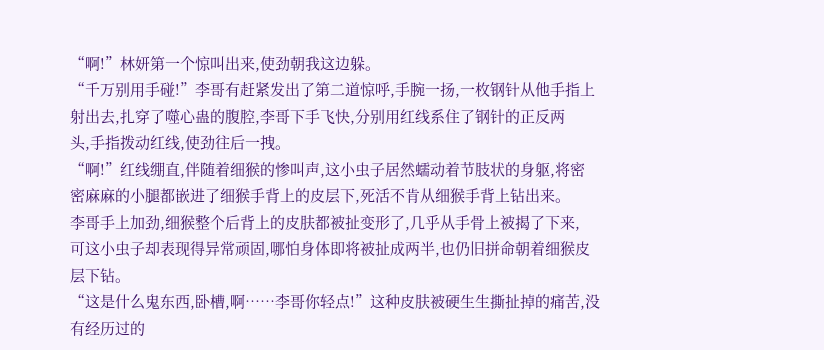“啊!”林妍第一个惊叫出来,使劲朝我这边躲。
“千万别用手碰!”李哥有赶紧发出了第二道惊呼,手腕一扬,一枚钢针从他手指上
射出去,扎穿了噬心蛊的腹腔,李哥下手飞快,分别用红线系住了钢针的正反两
头,手指拨动红线,使劲往后一拽。
“啊!”红线绷直,伴随着细猴的惨叫声,这小虫子居然蠕动着节肢状的身躯,将密
密麻麻的小腿都嵌进了细猴手背上的皮层下,死活不肯从细猴手背上钻出来。
李哥手上加劲,细猴整个后背上的皮肤都被扯变形了,几乎从手骨上被揭了下来,
可这小虫子却表现得异常顽固,哪怕身体即将被扯成两半,也仍旧拼命朝着细猴皮
层下钻。
“这是什么鬼东西,卧槽,啊……李哥你轻点!”这种皮肤被硬生生撕扯掉的痛苦,没
有经历过的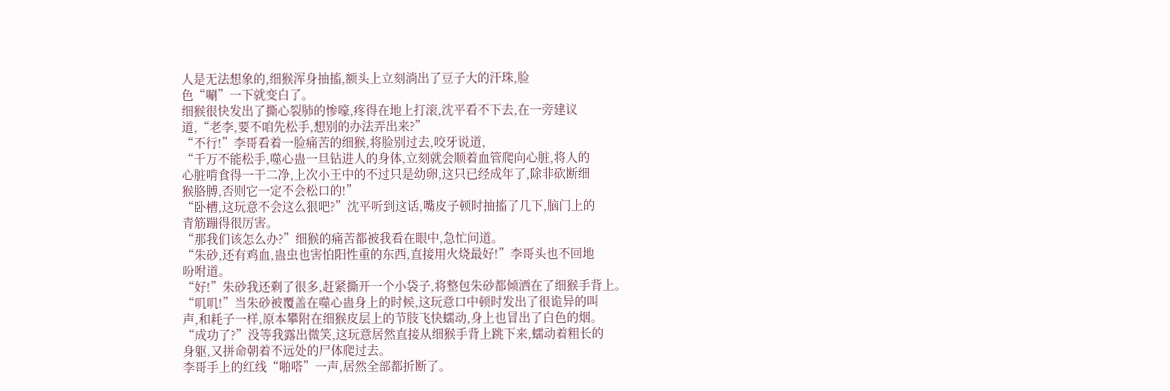人是无法想象的,细猴浑身抽搐,额头上立刻淌出了豆子大的汗珠,脸
色“唰”一下就变白了。
细猴很快发出了撕心裂肺的惨嚎,疼得在地上打滚,沈平看不下去,在一旁建议
道,“老李,要不咱先松手,想别的办法弄出来?”
“不行!”李哥看着一脸痛苦的细猴,将脸别过去,咬牙说道,
“千万不能松手,噬心蛊一旦钻进人的身体,立刻就会顺着血管爬向心脏,将人的
心脏啃食得一干二净,上次小王中的不过只是幼卵,这只已经成年了,除非砍断细
猴胳膊,否则它一定不会松口的!”
“卧槽,这玩意不会这么狠吧?”沈平听到这话,嘴皮子顿时抽搐了几下,脑门上的
青筋蹦得很厉害。
“那我们该怎么办?”细猴的痛苦都被我看在眼中,急忙问道。
“朱砂,还有鸡血,蛊虫也害怕阳性重的东西,直接用火烧最好!”李哥头也不回地
吩咐道。
“好!”朱砂我还剩了很多,赶紧撕开一个小袋子,将整包朱砂都倾洒在了细猴手背上。
“叽叽!”当朱砂被覆盖在噬心蛊身上的时候,这玩意口中顿时发出了很诡异的叫
声,和耗子一样,原本攀附在细猴皮层上的节肢飞快蠕动,身上也冒出了白色的烟。
“成功了?”没等我露出微笑,这玩意居然直接从细猴手背上跳下来,蠕动着粗长的
身躯,又拼命朝着不远处的尸体爬过去。
李哥手上的红线“啪嗒”一声,居然全部都折断了。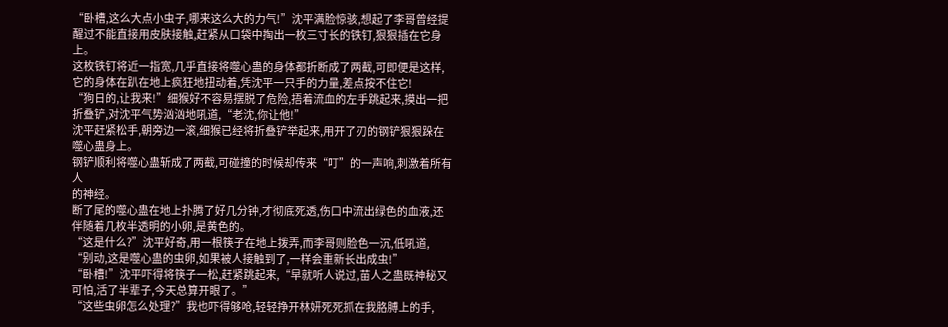“卧槽,这么大点小虫子,哪来这么大的力气!”沈平满脸惊骇,想起了李哥曾经提
醒过不能直接用皮肤接触,赶紧从口袋中掏出一枚三寸长的铁钉,狠狠插在它身上。
这枚铁钉将近一指宽,几乎直接将噬心蛊的身体都折断成了两截,可即便是这样,
它的身体在趴在地上疯狂地扭动着,凭沈平一只手的力量,差点按不住它!
“狗日的,让我来!”细猴好不容易摆脱了危险,捂着流血的左手跳起来,摸出一把
折叠铲,对沈平气势汹汹地吼道,“老沈,你让他!”
沈平赶紧松手,朝旁边一滚,细猴已经将折叠铲举起来,用开了刃的钢铲狠狠跺在
噬心蛊身上。
钢铲顺利将噬心蛊斩成了两截,可碰撞的时候却传来“叮”的一声响,刺激着所有人
的神经。
断了尾的噬心蛊在地上扑腾了好几分钟,才彻底死透,伤口中流出绿色的血液,还
伴随着几枚半透明的小卵,是黄色的。
“这是什么?”沈平好奇,用一根筷子在地上拨弄,而李哥则脸色一沉,低吼道,
“别动,这是噬心蛊的虫卵,如果被人接触到了,一样会重新长出成虫!”
“卧槽!”沈平吓得将筷子一松,赶紧跳起来,“早就听人说过,苗人之蛊既神秘又
可怕,活了半辈子,今天总算开眼了。”
“这些虫卵怎么处理?”我也吓得够呛,轻轻挣开林妍死死抓在我胳膊上的手,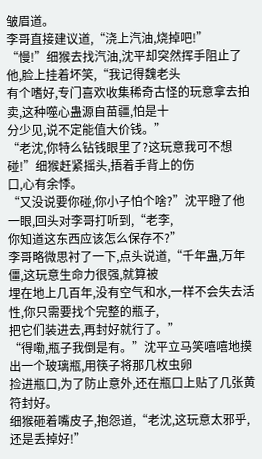皱眉道。
李哥直接建议道,“浇上汽油,烧掉吧!”
“慢!”细猴去找汽油,沈平却突然挥手阻止了他,脸上挂着坏笑,“我记得魏老头
有个嗜好,专门喜欢收集稀奇古怪的玩意拿去拍卖,这种噬心蛊源自苗疆,怕是十
分少见,说不定能值大价钱。”
“老沈,你特么钻钱眼里了?这玩意我可不想碰!”细猴赶紧摇头,捂着手背上的伤
口,心有余悸。
“又没说要你碰,你小子怕个啥?”沈平瞪了他一眼,回头对李哥打听到,“老李,
你知道这东西应该怎么保存不?”
李哥略微思衬了一下,点头说道,“千年蛊,万年僵,这玩意生命力很强,就算被
埋在地上几百年,没有空气和水,一样不会失去活性,你只需要找个完整的瓶子,
把它们装进去,再封好就行了。”
“得嘞,瓶子我倒是有。”沈平立马笑嘻嘻地摸出一个玻璃瓶,用筷子将那几枚虫卵
捡进瓶口,为了防止意外,还在瓶口上贴了几张黄符封好。
细猴砸着嘴皮子,抱怨道,“老沈,这玩意太邪乎,还是丢掉好!”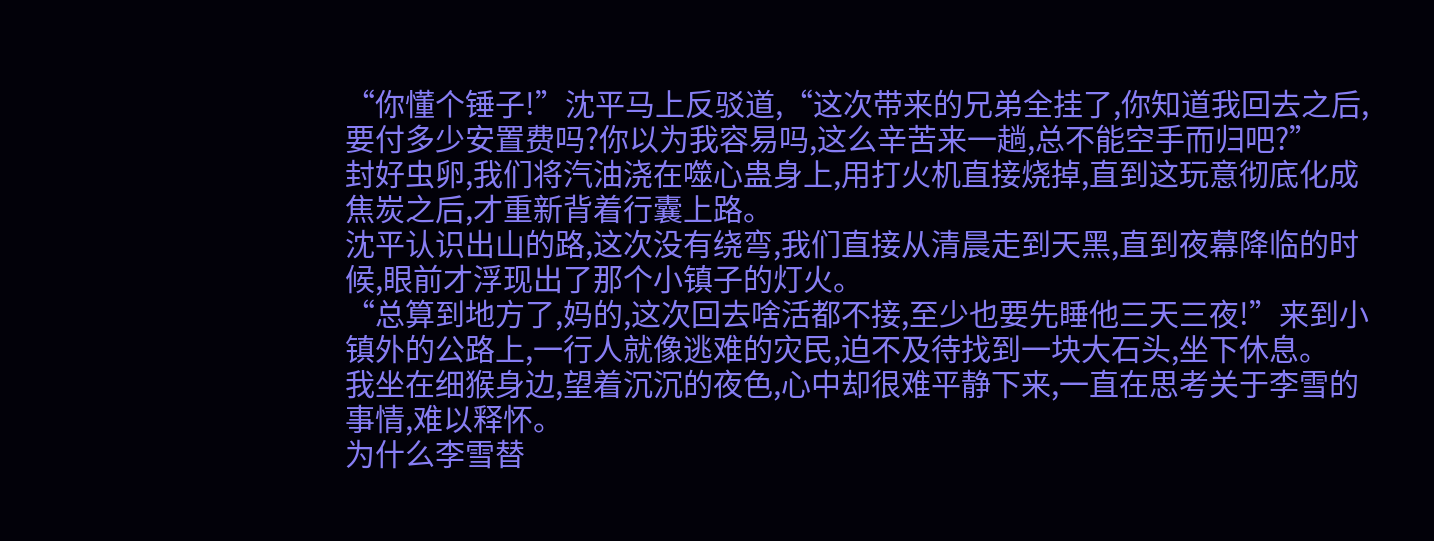“你懂个锤子!”沈平马上反驳道,“这次带来的兄弟全挂了,你知道我回去之后,
要付多少安置费吗?你以为我容易吗,这么辛苦来一趟,总不能空手而归吧?”
封好虫卵,我们将汽油浇在噬心蛊身上,用打火机直接烧掉,直到这玩意彻底化成
焦炭之后,才重新背着行囊上路。
沈平认识出山的路,这次没有绕弯,我们直接从清晨走到天黑,直到夜幕降临的时
候,眼前才浮现出了那个小镇子的灯火。
“总算到地方了,妈的,这次回去啥活都不接,至少也要先睡他三天三夜!”来到小
镇外的公路上,一行人就像逃难的灾民,迫不及待找到一块大石头,坐下休息。
我坐在细猴身边,望着沉沉的夜色,心中却很难平静下来,一直在思考关于李雪的
事情,难以释怀。
为什么李雪替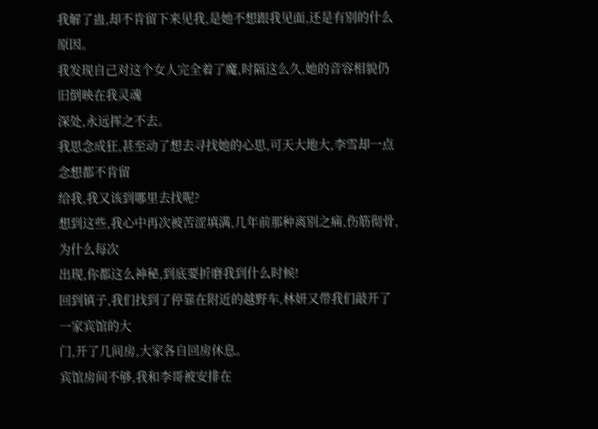我解了蛊,却不肯留下来见我,是她不想跟我见面,还是有别的什么
原因。
我发现自己对这个女人完全着了魔,时隔这么久,她的音容相貌仍旧倒映在我灵魂
深处,永远挥之不去。
我思念成狂,甚至动了想去寻找她的心思,可天大地大,李雪却一点念想都不肯留
给我,我又该到哪里去找呢?
想到这些,我心中再次被苦涩填满,几年前那种离别之痛,伤筋彻骨,为什么每次
出现,你都这么神秘,到底要折磨我到什么时候!
回到镇子,我们找到了停靠在附近的越野车,林妍又带我们敲开了一家宾馆的大
门,开了几间房,大家各自回房休息。
宾馆房间不够,我和李哥被安排在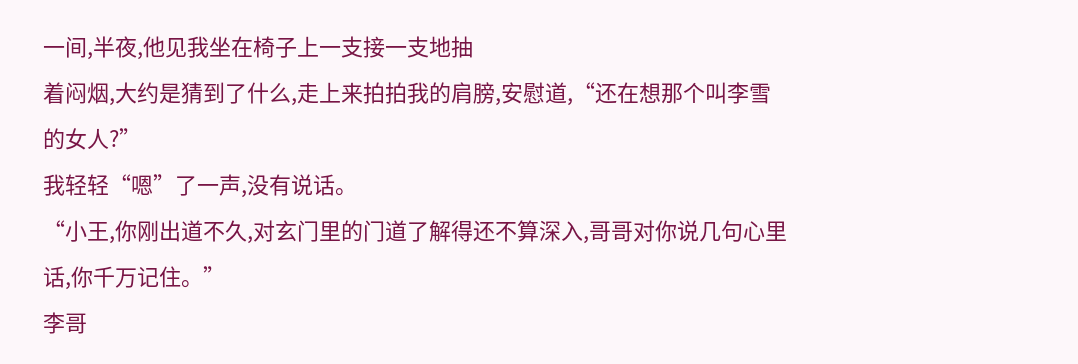一间,半夜,他见我坐在椅子上一支接一支地抽
着闷烟,大约是猜到了什么,走上来拍拍我的肩膀,安慰道,“还在想那个叫李雪
的女人?”
我轻轻“嗯”了一声,没有说话。
“小王,你刚出道不久,对玄门里的门道了解得还不算深入,哥哥对你说几句心里
话,你千万记住。”
李哥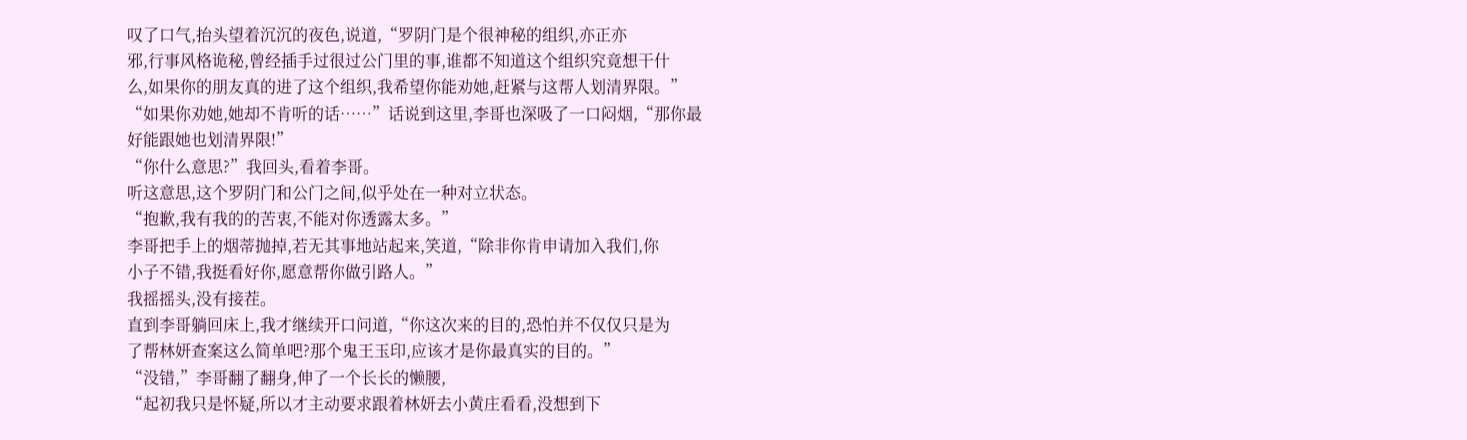叹了口气,抬头望着沉沉的夜色,说道,“罗阴门是个很神秘的组织,亦正亦
邪,行事风格诡秘,曾经插手过很过公门里的事,谁都不知道这个组织究竟想干什
么,如果你的朋友真的进了这个组织,我希望你能劝她,赶紧与这帮人划清界限。”
“如果你劝她,她却不肯听的话……”话说到这里,李哥也深吸了一口闷烟,“那你最
好能跟她也划清界限!”
“你什么意思?”我回头,看着李哥。
听这意思,这个罗阴门和公门之间,似乎处在一种对立状态。
“抱歉,我有我的的苦衷,不能对你透露太多。”
李哥把手上的烟蒂抛掉,若无其事地站起来,笑道,“除非你肯申请加入我们,你
小子不错,我挺看好你,愿意帮你做引路人。”
我摇摇头,没有接茬。
直到李哥躺回床上,我才继续开口问道,“你这次来的目的,恐怕并不仅仅只是为
了帮林妍查案这么简单吧?那个鬼王玉印,应该才是你最真实的目的。”
“没错,”李哥翻了翻身,伸了一个长长的懒腰,
“起初我只是怀疑,所以才主动要求跟着林妍去小黄庄看看,没想到下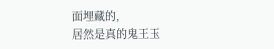面埋藏的,
居然是真的鬼王玉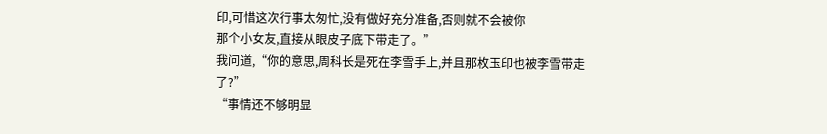印,可惜这次行事太匆忙,没有做好充分准备,否则就不会被你
那个小女友,直接从眼皮子底下带走了。”
我问道,“你的意思,周科长是死在李雪手上,并且那枚玉印也被李雪带走了?”
“事情还不够明显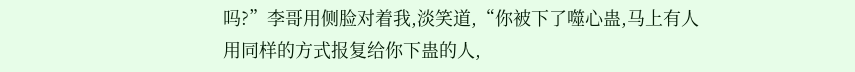吗?”李哥用侧脸对着我,淡笑道,“你被下了噬心蛊,马上有人
用同样的方式报复给你下蛊的人,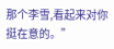那个李雪,看起来对你挺在意的。”